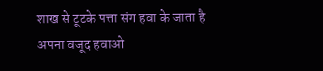शाख से टूटके पत्ता संग हवा के जाता है
अपना वजूद हवाओ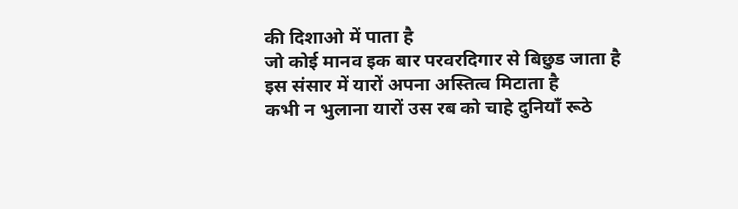की दिशाओ में पाता है
जो कोई मानव इक बार परवरदिगार से बिछुड जाता है
इस संसार में यारों अपना अस्तित्व मिटाता है
कभी न भुलाना यारों उस रब को चाहे दुनियाँ रूठे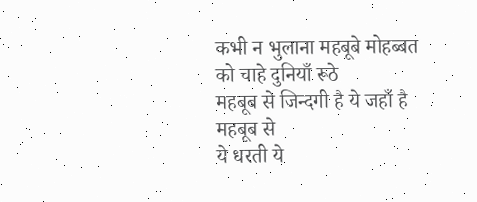कभी न भुलाना महबूबे मोहब्बत को चाहे दुनियाँ रूठे
महबूब से जिन्दगी है ये जहाँ है महबूब से
ये धरती ये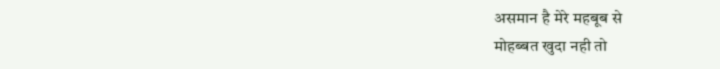असमान है मेरे महबूब से
मोहब्बत खुदा नही तो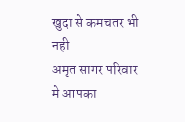खुदा से कमचतर भी नही
अमृत सागर परिवार मे आपका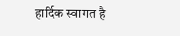हार्दिक स्वागत है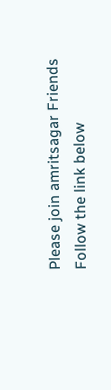Please join amritsagar Friends
Follow the link below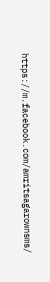https://m.facebook.com/amritsagarownsms/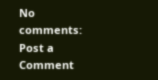No comments:
Post a Comment